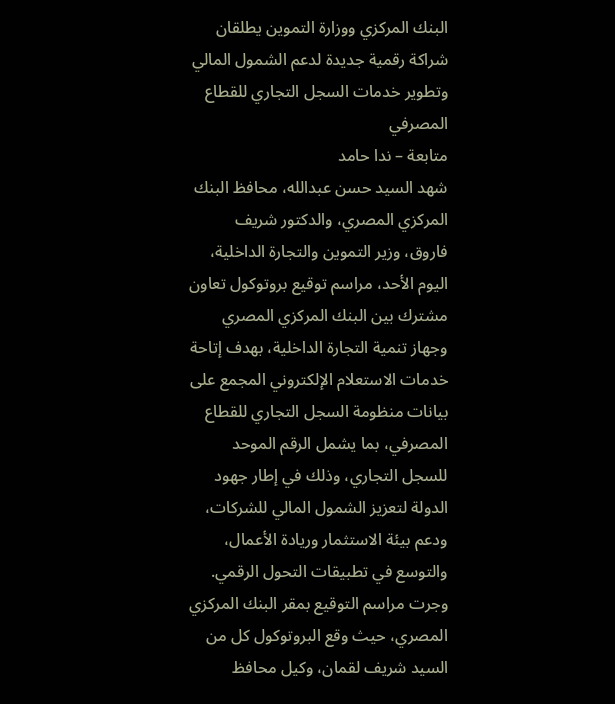البنك المركزي ووزارة التموين يطلقان شراكة رقمية جديدة لدعم الشمول المالي وتطوير خدمات السجل التجاري للقطاع المصرفي
متابعة – ندا حامد
شهد السيد حسن عبدالله، محافظ البنك المركزي المصري، والدكتور شريف فاروق، وزير التموين والتجارة الداخلية، اليوم الأحد، مراسم توقيع بروتوكول تعاون مشترك بين البنك المركزي المصري وجهاز تنمية التجارة الداخلية، بهدف إتاحة خدمات الاستعلام الإلكتروني المجمع على بيانات منظومة السجل التجاري للقطاع المصرفي، بما يشمل الرقم الموحد للسجل التجاري، وذلك في إطار جهود الدولة لتعزيز الشمول المالي للشركات، ودعم بيئة الاستثمار وريادة الأعمال، والتوسع في تطبيقات التحول الرقمي.
وجرت مراسم التوقيع بمقر البنك المركزي المصري، حيث وقع البروتوكول كل من السيد شريف لقمان، وكيل محافظ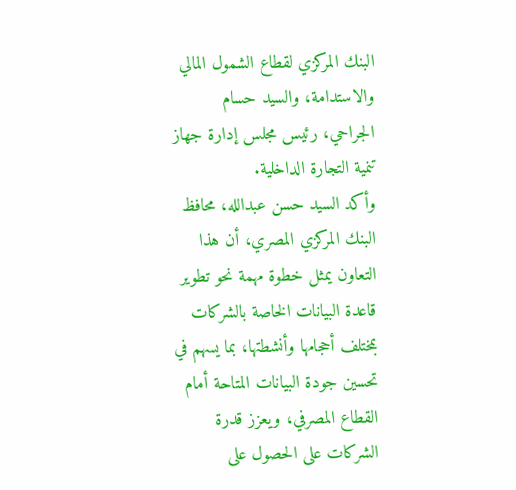البنك المركزي لقطاع الشمول المالي والاستدامة، والسيد حسام الجراحي، رئيس مجلس إدارة جهاز تنمية التجارة الداخلية.
وأكد السيد حسن عبدالله، محافظ البنك المركزي المصري، أن هذا التعاون يمثل خطوة مهمة نحو تطوير قاعدة البيانات الخاصة بالشركات بمختلف أحجامها وأنشطتها، بما يسهم في تحسين جودة البيانات المتاحة أمام القطاع المصرفي، ويعزز قدرة الشركات على الحصول على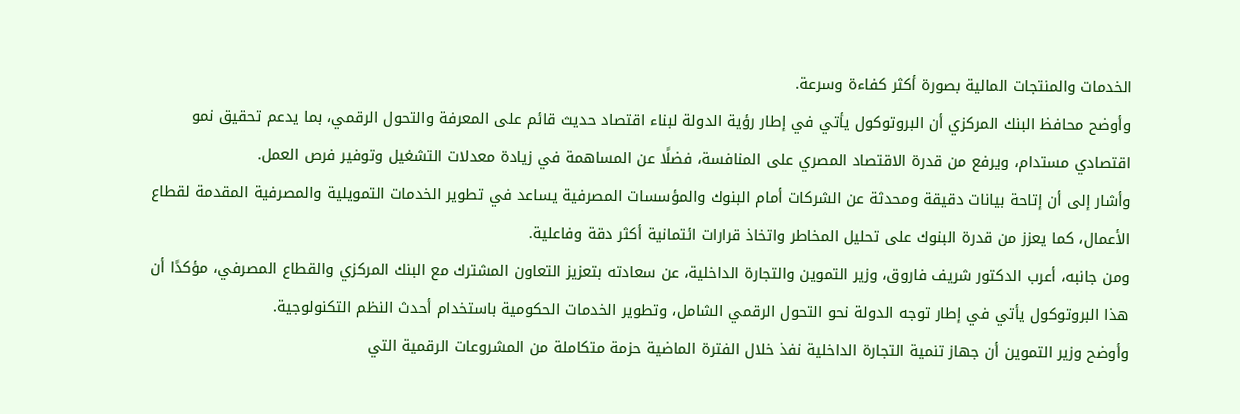الخدمات والمنتجات المالية بصورة أكثر كفاءة وسرعة.
وأوضح محافظ البنك المركزي أن البروتوكول يأتي في إطار رؤية الدولة لبناء اقتصاد حديث قائم على المعرفة والتحول الرقمي، بما يدعم تحقيق نمو اقتصادي مستدام، ويرفع من قدرة الاقتصاد المصري على المنافسة، فضلًا عن المساهمة في زيادة معدلات التشغيل وتوفير فرص العمل.
وأشار إلى أن إتاحة بيانات دقيقة ومحدثة عن الشركات أمام البنوك والمؤسسات المصرفية يساعد في تطوير الخدمات التمويلية والمصرفية المقدمة لقطاع الأعمال، كما يعزز من قدرة البنوك على تحليل المخاطر واتخاذ قرارات ائتمانية أكثر دقة وفاعلية.
ومن جانبه، أعرب الدكتور شريف فاروق، وزير التموين والتجارة الداخلية، عن سعادته بتعزيز التعاون المشترك مع البنك المركزي والقطاع المصرفي، مؤكدًا أن هذا البروتوكول يأتي في إطار توجه الدولة نحو التحول الرقمي الشامل، وتطوير الخدمات الحكومية باستخدام أحدث النظم التكنولوجية.
وأوضح وزير التموين أن جهاز تنمية التجارة الداخلية نفذ خلال الفترة الماضية حزمة متكاملة من المشروعات الرقمية التي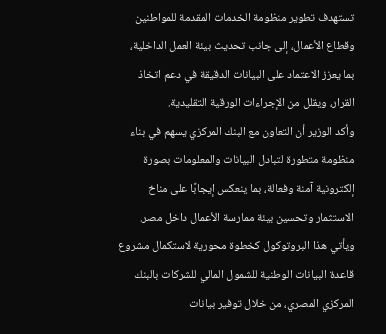تستهدف تطوير منظومة الخدمات المقدمة للمواطنين وقطاع الأعمال، إلى جانب تحديث بيئة العمل الداخلية، بما يعزز الاعتماد على البيانات الدقيقة في دعم اتخاذ القرار، ويقلل من الإجراءات الورقية التقليدية.
وأكد الوزير أن التعاون مع البنك المركزي يسهم في بناء منظومة متطورة لتبادل البيانات والمعلومات بصورة إلكترونية آمنة وفعالة، بما ينعكس إيجابًا على مناخ الاستثمار وتحسين بيئة ممارسة الأعمال داخل مصر.
ويأتي هذا البروتوكول كخطوة محورية لاستكمال مشروع قاعدة البيانات الوطنية للشمول المالي للشركات بالبنك المركزي المصري، من خلال توفير بيانات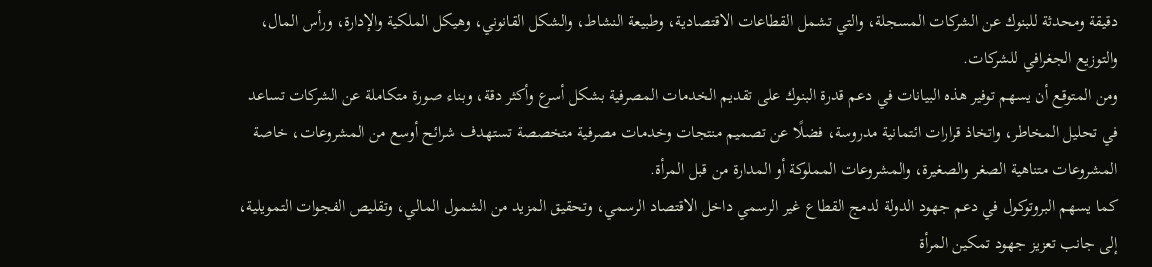دقيقة ومحدثة للبنوك عن الشركات المسجلة، والتي تشمل القطاعات الاقتصادية، وطبيعة النشاط، والشكل القانوني، وهيكل الملكية والإدارة، ورأس المال، والتوزيع الجغرافي للشركات.
ومن المتوقع أن يسهم توفير هذه البيانات في دعم قدرة البنوك على تقديم الخدمات المصرفية بشكل أسرع وأكثر دقة، وبناء صورة متكاملة عن الشركات تساعد في تحليل المخاطر، واتخاذ قرارات ائتمانية مدروسة، فضلًا عن تصميم منتجات وخدمات مصرفية متخصصة تستهدف شرائح أوسع من المشروعات، خاصة المشروعات متناهية الصغر والصغيرة، والمشروعات المملوكة أو المدارة من قبل المرأة.
كما يسهم البروتوكول في دعم جهود الدولة لدمج القطاع غير الرسمي داخل الاقتصاد الرسمي، وتحقيق المزيد من الشمول المالي، وتقليص الفجوات التمويلية، إلى جانب تعزيز جهود تمكين المرأة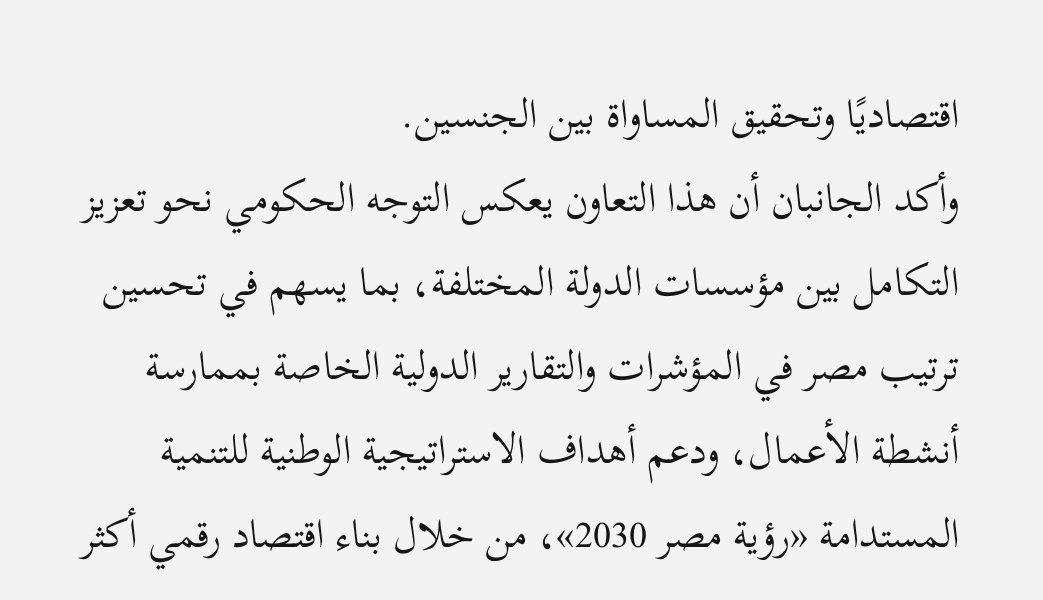اقتصاديًا وتحقيق المساواة بين الجنسين.
وأكد الجانبان أن هذا التعاون يعكس التوجه الحكومي نحو تعزيز التكامل بين مؤسسات الدولة المختلفة، بما يسهم في تحسين ترتيب مصر في المؤشرات والتقارير الدولية الخاصة بممارسة أنشطة الأعمال، ودعم أهداف الاستراتيجية الوطنية للتنمية المستدامة «رؤية مصر 2030»، من خلال بناء اقتصاد رقمي أكثر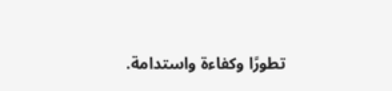تطورًا وكفاءة واستدامة.